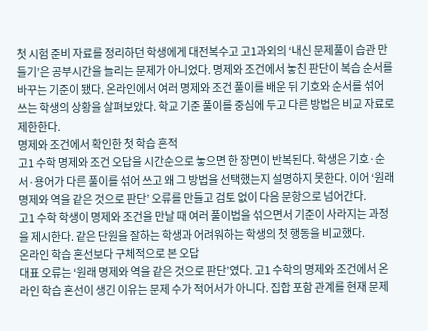첫 시험 준비 자료를 정리하던 학생에게 대전복수고 고1과외의 ‘내신 문제풀이 습관 만들기’은 공부시간을 늘리는 문제가 아니었다. 명제와 조건에서 놓친 판단이 복습 순서를 바꾸는 기준이 됐다. 온라인에서 여러 명제와 조건 풀이를 배운 뒤 기호와 순서를 섞어 쓰는 학생의 상황을 살펴보았다. 학교 기준 풀이를 중심에 두고 다른 방법은 비교 자료로 제한한다.
명제와 조건에서 확인한 첫 학습 흔적
고1 수학 명제와 조건 오답을 시간순으로 놓으면 한 장면이 반복된다. 학생은 기호·순서·용어가 다른 풀이를 섞어 쓰고 왜 그 방법을 선택했는지 설명하지 못한다. 이어 ‘원래 명제와 역을 같은 것으로 판단’ 오류를 만들고 검토 없이 다음 문항으로 넘어간다.
고1 수학 학생이 명제와 조건을 만날 때 여러 풀이법을 섞으면서 기준이 사라지는 과정을 제시한다. 같은 단원을 잘하는 학생과 어려워하는 학생의 첫 행동을 비교했다.
온라인 학습 혼선보다 구체적으로 본 오답
대표 오류는 ‘원래 명제와 역을 같은 것으로 판단’였다. 고1 수학의 명제와 조건에서 온라인 학습 혼선이 생긴 이유는 문제 수가 적어서가 아니다. 집합 포함 관계를 현재 문제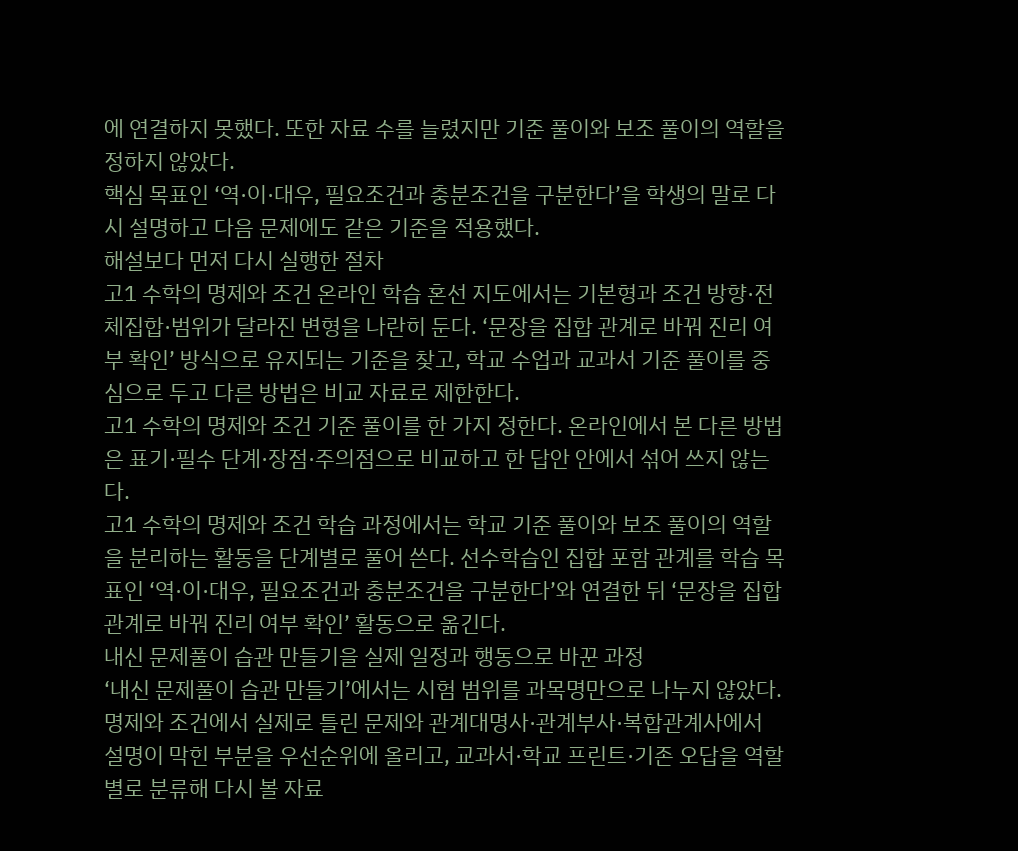에 연결하지 못했다. 또한 자료 수를 늘렸지만 기준 풀이와 보조 풀이의 역할을 정하지 않았다.
핵심 목표인 ‘역·이·대우, 필요조건과 충분조건을 구분한다’을 학생의 말로 다시 설명하고 다음 문제에도 같은 기준을 적용했다.
해설보다 먼저 다시 실행한 절차
고1 수학의 명제와 조건 온라인 학습 혼선 지도에서는 기본형과 조건 방향·전체집합·범위가 달라진 변형을 나란히 둔다. ‘문장을 집합 관계로 바꿔 진리 여부 확인’ 방식으로 유지되는 기준을 찾고, 학교 수업과 교과서 기준 풀이를 중심으로 두고 다른 방법은 비교 자료로 제한한다.
고1 수학의 명제와 조건 기준 풀이를 한 가지 정한다. 온라인에서 본 다른 방법은 표기·필수 단계·장점·주의점으로 비교하고 한 답안 안에서 섞어 쓰지 않는다.
고1 수학의 명제와 조건 학습 과정에서는 학교 기준 풀이와 보조 풀이의 역할을 분리하는 활동을 단계별로 풀어 쓴다. 선수학습인 집합 포함 관계를 학습 목표인 ‘역·이·대우, 필요조건과 충분조건을 구분한다’와 연결한 뒤 ‘문장을 집합 관계로 바꿔 진리 여부 확인’ 활동으로 옮긴다.
내신 문제풀이 습관 만들기을 실제 일정과 행동으로 바꾼 과정
‘내신 문제풀이 습관 만들기’에서는 시험 범위를 과목명만으로 나누지 않았다. 명제와 조건에서 실제로 틀린 문제와 관계대명사·관계부사·복합관계사에서 설명이 막힌 부분을 우선순위에 올리고, 교과서·학교 프린트·기존 오답을 역할별로 분류해 다시 볼 자료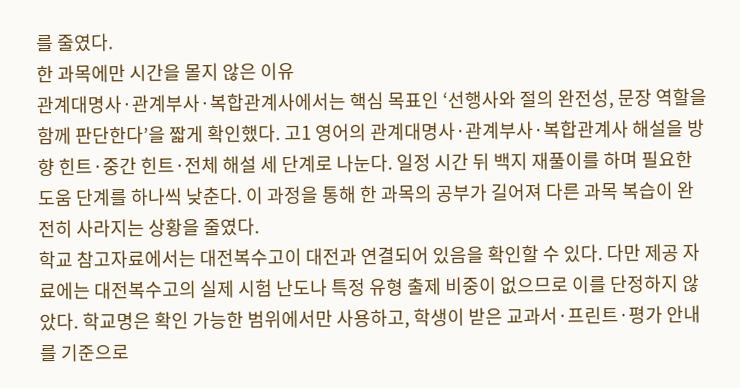를 줄였다.
한 과목에만 시간을 몰지 않은 이유
관계대명사·관계부사·복합관계사에서는 핵심 목표인 ‘선행사와 절의 완전성, 문장 역할을 함께 판단한다’을 짧게 확인했다. 고1 영어의 관계대명사·관계부사·복합관계사 해설을 방향 힌트·중간 힌트·전체 해설 세 단계로 나눈다. 일정 시간 뒤 백지 재풀이를 하며 필요한 도움 단계를 하나씩 낮춘다. 이 과정을 통해 한 과목의 공부가 길어져 다른 과목 복습이 완전히 사라지는 상황을 줄였다.
학교 참고자료에서는 대전복수고이 대전과 연결되어 있음을 확인할 수 있다. 다만 제공 자료에는 대전복수고의 실제 시험 난도나 특정 유형 출제 비중이 없으므로 이를 단정하지 않았다. 학교명은 확인 가능한 범위에서만 사용하고, 학생이 받은 교과서·프린트·평가 안내를 기준으로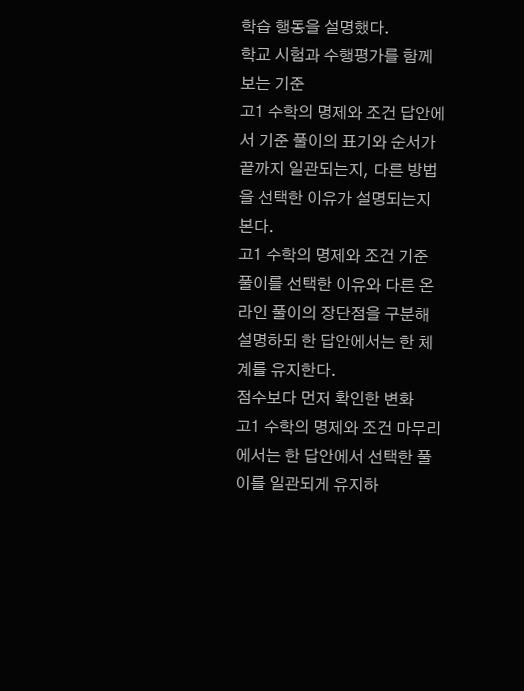학습 행동을 설명했다.
학교 시험과 수행평가를 함께 보는 기준
고1 수학의 명제와 조건 답안에서 기준 풀이의 표기와 순서가 끝까지 일관되는지, 다른 방법을 선택한 이유가 설명되는지 본다.
고1 수학의 명제와 조건 기준 풀이를 선택한 이유와 다른 온라인 풀이의 장단점을 구분해 설명하되 한 답안에서는 한 체계를 유지한다.
점수보다 먼저 확인한 변화
고1 수학의 명제와 조건 마무리에서는 한 답안에서 선택한 풀이를 일관되게 유지하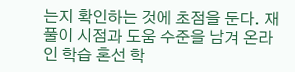는지 확인하는 것에 초점을 둔다. 재풀이 시점과 도움 수준을 남겨 온라인 학습 혼선 학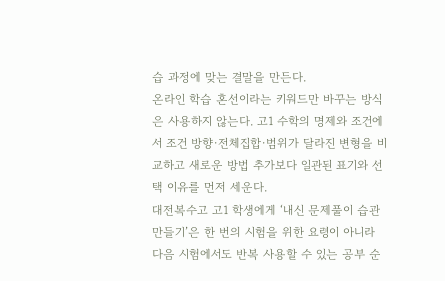습 과정에 맞는 결말을 만든다.
온라인 학습 혼선이라는 키워드만 바꾸는 방식은 사용하지 않는다. 고1 수학의 명제와 조건에서 조건 방향·전체집합·범위가 달라진 변형을 비교하고 새로운 방법 추가보다 일관된 표기와 선택 이유를 먼저 세운다.
대전복수고 고1 학생에게 ‘내신 문제풀이 습관 만들기’은 한 번의 시험을 위한 요령이 아니라 다음 시험에서도 반복 사용할 수 있는 공부 순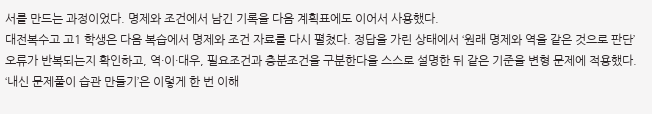서를 만드는 과정이었다. 명제와 조건에서 남긴 기록을 다음 계획표에도 이어서 사용했다.
대전복수고 고1 학생은 다음 복습에서 명제와 조건 자료를 다시 펼쳤다. 정답을 가린 상태에서 ‘원래 명제와 역을 같은 것으로 판단’ 오류가 반복되는지 확인하고, 역·이·대우, 필요조건과 충분조건을 구분한다을 스스로 설명한 뒤 같은 기준을 변형 문제에 적용했다. ‘내신 문제풀이 습관 만들기’은 이렇게 한 번 이해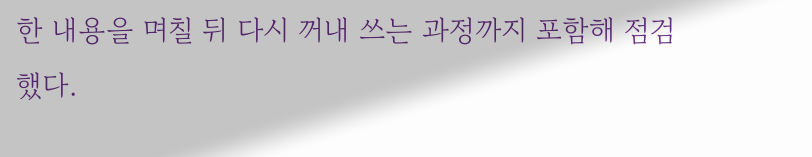한 내용을 며칠 뒤 다시 꺼내 쓰는 과정까지 포함해 점검했다.